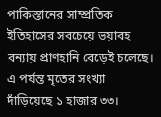পাকিস্তানের সাম্প্রতিক ইতিহাসের সবচেয়ে ভয়াবহ বন্যায় প্রাণহানি বেড়েই চলেছে। এ পর্যন্ত মৃতের সংখ্যা দাঁড়িয়েছে ১ হাজার ৩৩।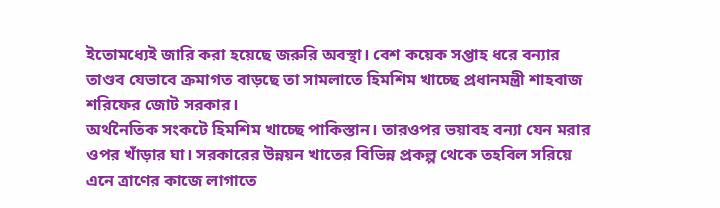ইতোমধ্যেই জারি করা হয়েছে জরুরি অবস্থা। বেশ কয়েক সপ্তাহ ধরে বন্যার তাণ্ডব যেভাবে ক্রমাগত বাড়ছে তা সামলাতে হিমশিম খাচ্ছে প্রধানমন্ত্রী শাহবাজ শরিফের জোট সরকার।
অর্থনৈতিক সংকটে হিমশিম খাচ্ছে পাকিস্তান। তারওপর ভয়াবহ বন্যা যেন মরার ওপর খাঁড়ার ঘা। সরকারের উন্নয়ন খাতের বিভিন্ন প্রকল্প থেকে তহবিল সরিয়ে এনে ত্রাণের কাজে লাগাতে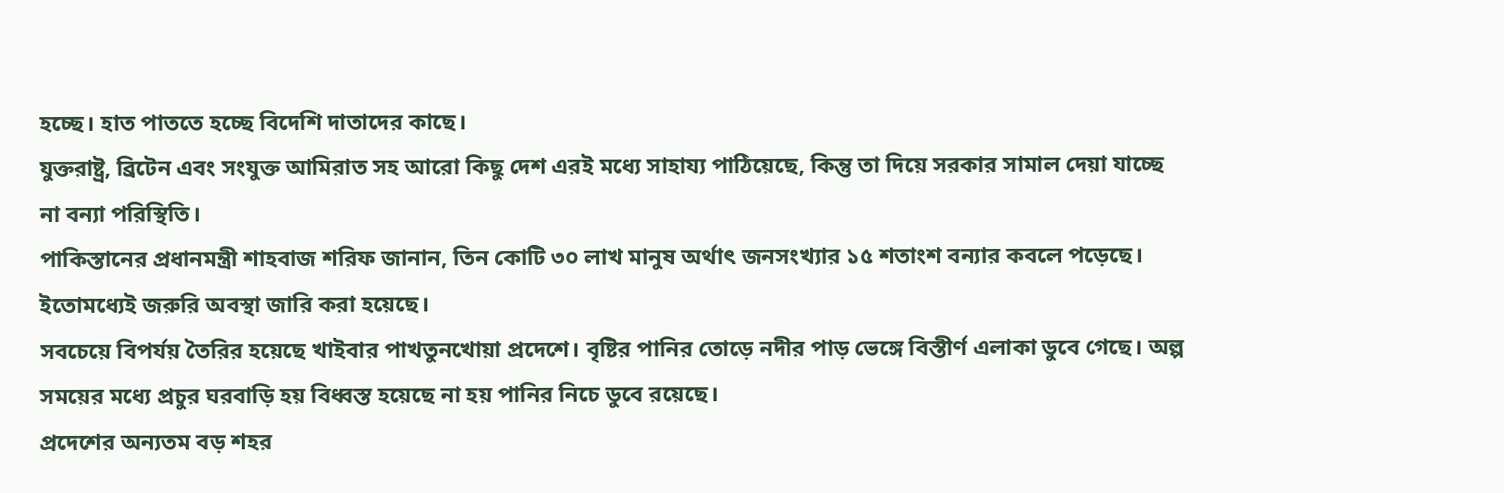হচ্ছে। হাত পাততে হচ্ছে বিদেশি দাতাদের কাছে।
যুক্তরাষ্ট্র, ব্রিটেন এবং সংযুক্ত আমিরাত সহ আরো কিছু দেশ এরই মধ্যে সাহায্য পাঠিয়েছে, কিন্তু তা দিয়ে সরকার সামাল দেয়া যাচ্ছে না বন্যা পরিস্থিতি।
পাকিস্তানের প্রধানমন্ত্রী শাহবাজ শরিফ জানান, তিন কোটি ৩০ লাখ মানুষ অর্থাৎ জনসংখ্যার ১৫ শতাংশ বন্যার কবলে পড়েছে। ইতোমধ্যেই জরুরি অবস্থা জারি করা হয়েছে।
সবচেয়ে বিপর্যয় তৈরির হয়েছে খাইবার পাখতুনখোয়া প্রদেশে। বৃষ্টির পানির তোড়ে নদীর পাড় ভেঙ্গে বিস্তীর্ণ এলাকা ডুবে গেছে। অল্প সময়ের মধ্যে প্রচুর ঘরবাড়ি হয় বিধ্বস্ত হয়েছে না হয় পানির নিচে ডুবে রয়েছে।
প্রদেশের অন্যতম বড় শহর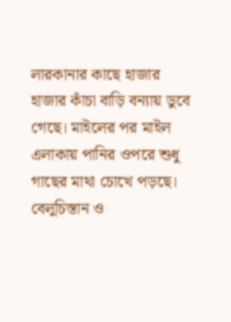লারকানার কাছে হাজার হাজার কাঁচা বাড়ি বন্যায় ডুবে গেছে। মাইলের পর মাইল এলাকায় পানির ওপরে শুধু গাছের মাথা চোখে পড়ছে।
বেলুচিস্তান ও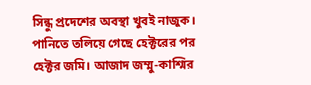সিন্ধু প্রদেশের অবস্থা খুবই নাজুক। পানিতে তলিয়ে গেছে হেক্টরের পর হেক্টর জমি। আজাদ জম্মু-কাশ্মির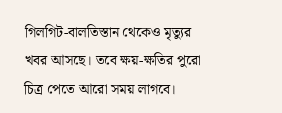গিলগিট-বালতিস্তান থেকেও মৃত্যুর খবর আসছে। তবে ক্ষয়-ক্ষতির পুরো চিত্র পেতে আরো সময় লাগবে।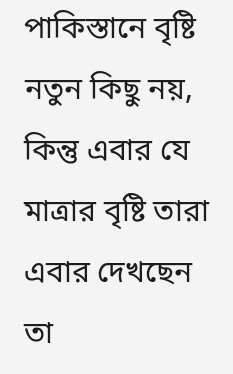পাকিস্তানে বৃষ্টি নতুন কিছু নয়, কিন্তু এবার যে মাত্রার বৃষ্টি তারা এবার দেখছেন তা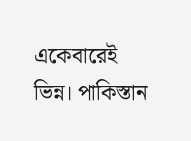একেবারেই ভিন্ন। পাকিস্তান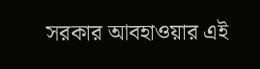সরকার আবহাওয়ার এই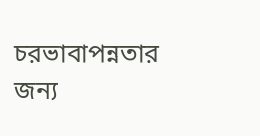চরভাবাপন্নতার জন্য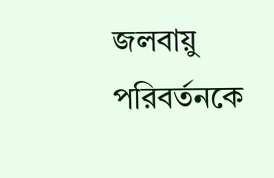জলবায়ু পরিবর্তনকে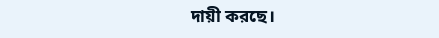দায়ী করছে।